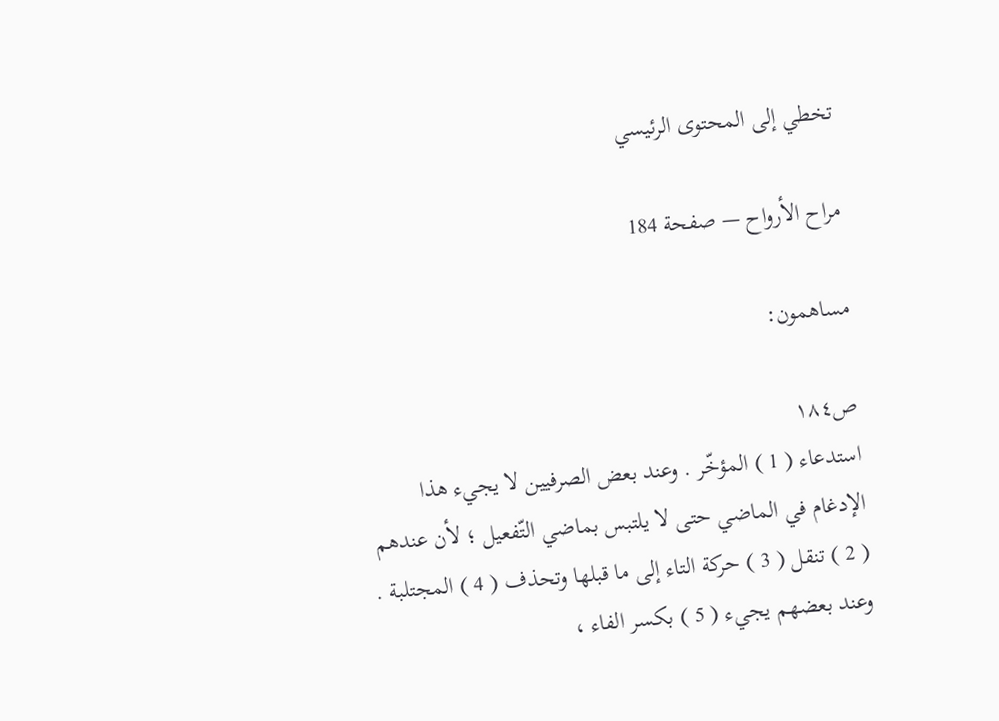تخطي إلى المحتوى الرئيسي

مراح الأرواح — صفحة 184

مساهمون:

ص١٨٤
استدعاء ( 1 ) المؤخّر . وعند بعض الصرفيين لا يجيء هذا الإدغام في الماضي حتى لا يلتبس بماضي التّفعيل ؛ لأن عندهم ( 2 ) تنقل ( 3 ) حركة التاء إلى ما قبلها وتحذف ( 4 ) المجتلبة . وعند بعضهم يجيء ( 5 ) بكسر الفاء ،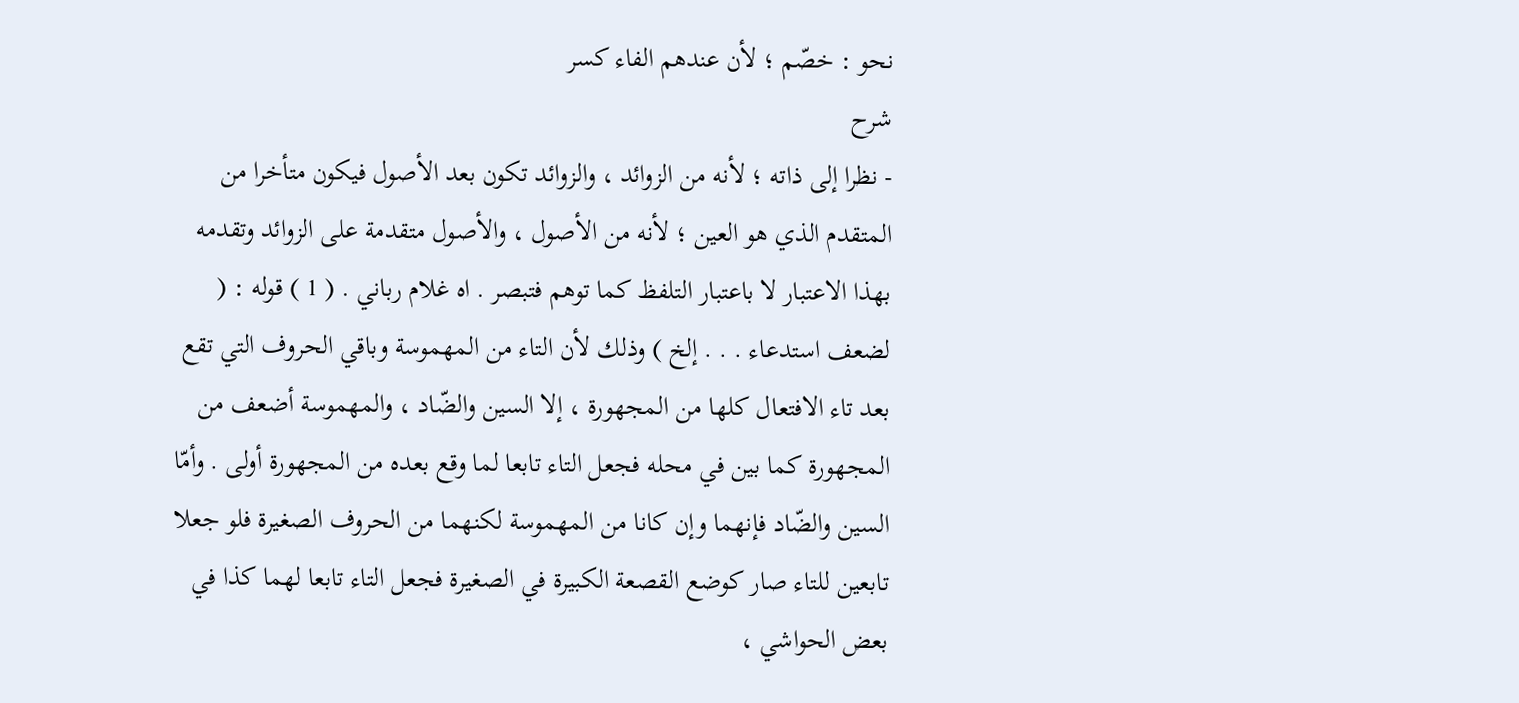نحو : خصّم ؛ لأن عندهم الفاء كسر
شرح
- نظرا إلى ذاته ؛ لأنه من الزوائد ، والزوائد تكون بعد الأصول فيكون متأخرا من المتقدم الذي هو العين ؛ لأنه من الأصول ، والأصول متقدمة على الزوائد وتقدمه بهذا الاعتبار لا باعتبار التلفظ كما توهم فتبصر . اه غلام رباني . ( 1 ) قوله : ( لضعف استدعاء . . . إلخ ) وذلك لأن التاء من المهموسة وباقي الحروف التي تقع بعد تاء الافتعال كلها من المجهورة ، إلا السين والضّاد ، والمهموسة أضعف من المجهورة كما بين في محله فجعل التاء تابعا لما وقع بعده من المجهورة أولى . وأمّا السين والضّاد فإنهما وإن كانا من المهموسة لكنهما من الحروف الصغيرة فلو جعلا تابعين للتاء صار كوضع القصعة الكبيرة في الصغيرة فجعل التاء تابعا لهما كذا في بعض الحواشي ،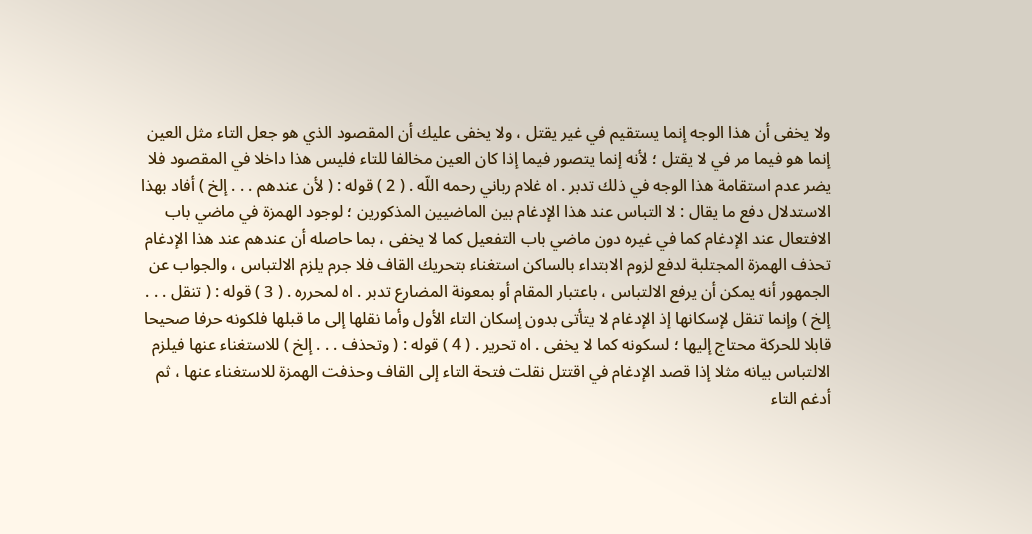ولا يخفى أن هذا الوجه إنما يستقيم في غير يقتل ، ولا يخفى عليك أن المقصود الذي هو جعل التاء مثل العين إنما هو فيما مر في لا يقتل ؛ لأنه إنما يتصور فيما إذا كان العين مخالفا للتاء فليس هذا داخلا في المقصود فلا يضر عدم استقامة هذا الوجه في ذلك تدبر . اه غلام رباني رحمه اللّه . ( 2 ) قوله : ( لأن عندهم . . . إلخ ) أفاد بهذا الاستدلال دفع ما يقال : لا التباس عند هذا الإدغام بين الماضيين المذكورين ؛ لوجود الهمزة في ماضي باب الافتعال عند الإدغام كما في غيره دون ماضي باب التفعيل كما لا يخفى ، بما حاصله أن عندهم عند هذا الإدغام تحذف الهمزة المجتلبة لدفع لزوم الابتداء بالساكن استغناء بتحريك القاف فلا جرم يلزم الالتباس ، والجواب عن الجمهور أنه يمكن أن يرفع الالتباس ، باعتبار المقام أو بمعونة المضارع تدبر . اه لمحرره . ( 3 ) قوله : ( تنقل . . . إلخ ) وإنما تنقل لإسكانها إذ الإدغام لا يتأتى بدون إسكان التاء الأول وأما نقلها إلى ما قبلها فلكونه حرفا صحيحا قابلا للحركة محتاج إليها ؛ لسكونه كما لا يخفى . اه تحرير . ( 4 ) قوله : ( وتحذف . . . إلخ ) للاستغناء عنها فيلزم الالتباس بيانه مثلا إذا قصد الإدغام في اقتتل نقلت فتحة التاء إلى القاف وحذفت الهمزة للاستغناء عنها ، ثم أدغم التاء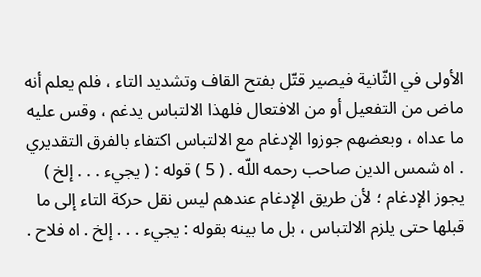الأولى في الثّانية فيصير قتّل بفتح القاف وتشديد التاء ، فلم يعلم أنه ماض من التفعيل أو من الافتعال فلهذا الالتباس يدغم ، وقس عليه ما عداه ، وبعضهم جوزوا الإدغام مع الالتباس اكتفاء بالفرق التقديري . اه شمس الدين صاحب رحمه اللّه . ( 5 ) قوله : ( يجيء . . . إلخ ) يجوز الإدغام ؛ لأن طريق الإدغام عندهم ليس نقل حركة التاء إلى ما قبلها حتى يلزم الالتباس ، بل ما بينه بقوله : يجيء . . . إلخ . اه فلاح .